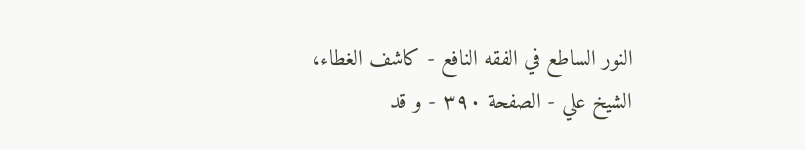النور الساطع في الفقه النافع - كاشف الغطاء، الشيخ علي - الصفحة ٣٩٠ - و قد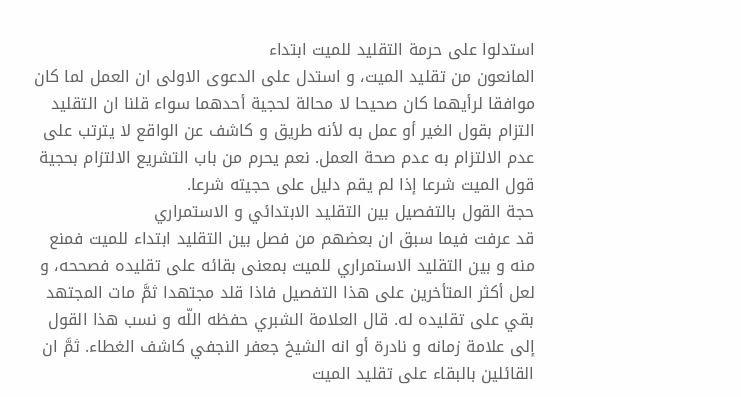استدلوا على حرمة التقليد للميت ابتداء
المانعون من تقليد الميت، و استدل على الدعوى الاولى ان العمل لما كان موافقا لرأيهما كان صحيحا لا محالة لحجية أحدهما سواء قلنا ان التقليد التزام بقول الغير أو عمل به لأنه طريق و كاشف عن الواقع لا يترتب على عدم الالتزام به عدم صحة العمل. نعم يحرم من باب التشريع الالتزام بحجية قول الميت شرعا إذا لم يقم دليل على حجيته شرعا.
حجة القول بالتفصيل بين التقليد الابتدائي و الاستمراري
قد عرفت فيما سبق ان بعضهم من فصل بين التقليد ابتداء للميت فمنع منه و بين التقليد الاستمراري للميت بمعنى بقائه على تقليده فصححه، و لعل أكثر المتأخرين على هذا التفصيل فاذا قلد مجتهدا ثمَّ مات المجتهد بقي على تقليده له. قال العلامة الشبري حفظه اللّه و نسب هذا القول إلى علامة زمانه و نادرة أو انه الشيخ جعفر النجفي كاشف الغطاء. ثمَّ ان القائلين بالبقاء على تقليد الميت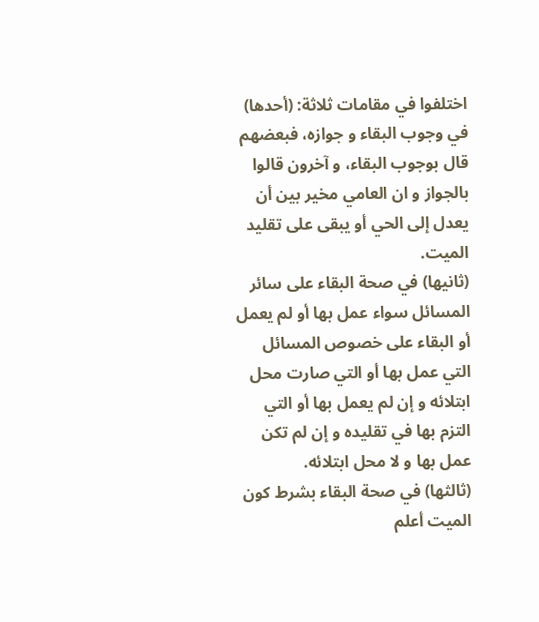اختلفوا في مقامات ثلاثة: (أحدها) في وجوب البقاء و جوازه، فبعضهم قال بوجوب البقاء، و آخرون قالوا بالجواز و ان العامي مخير بين أن يعدل إلى الحي أو يبقى على تقليد الميت.
(ثانيها) في صحة البقاء على سائر المسائل سواء عمل بها أو لم يعمل أو البقاء على خصوص المسائل التي عمل بها أو التي صارت محل ابتلائه و إن لم يعمل بها أو التي التزم بها في تقليده و إن لم تكن عمل بها و لا محل ابتلائه.
(ثالثها) في صحة البقاء بشرط كون الميت أعلم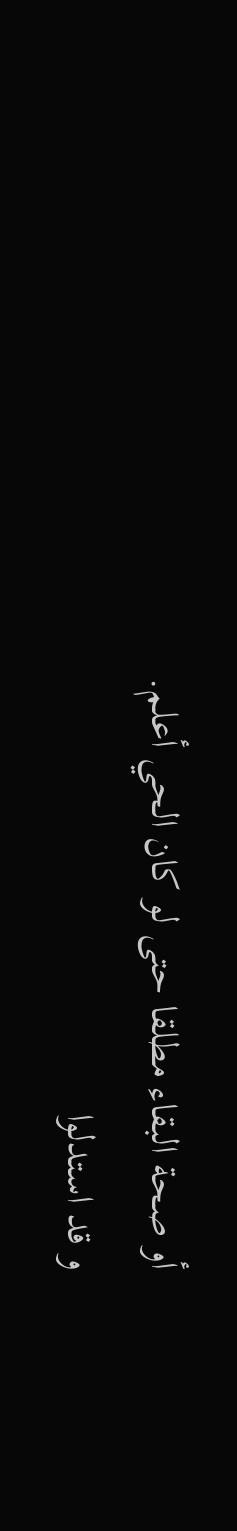أو صحة البقاء مطلقا حتى لو كان الحي أعلم.
و قد استدلوا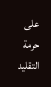على حرمة التقليد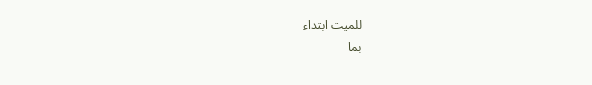للميت ابتداء
بما